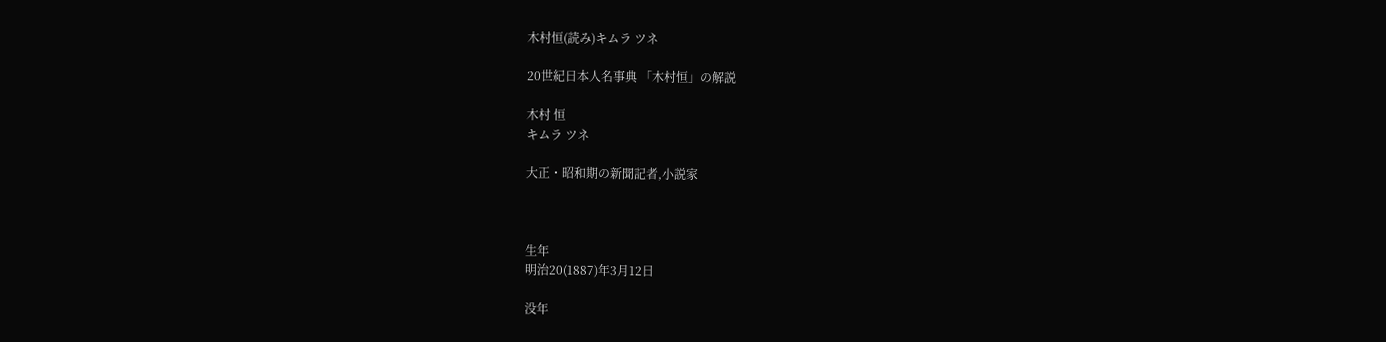木村恒(読み)キムラ ツネ

20世紀日本人名事典 「木村恒」の解説

木村 恒
キムラ ツネ

大正・昭和期の新聞記者,小説家



生年
明治20(1887)年3月12日

没年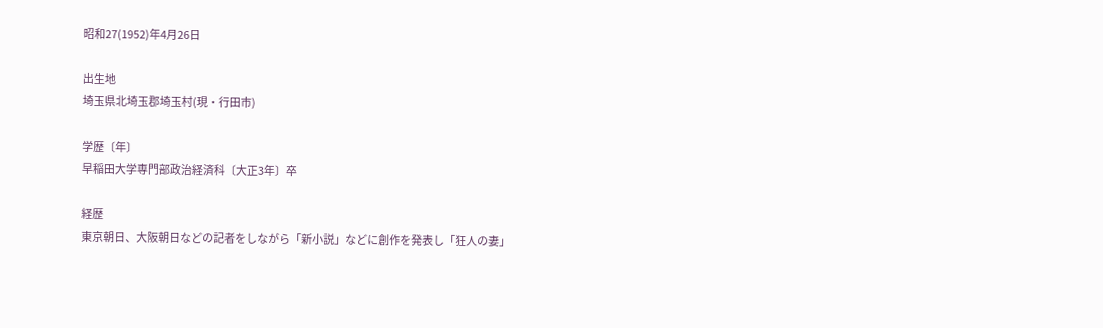昭和27(1952)年4月26日

出生地
埼玉県北埼玉郡埼玉村(現・行田市)

学歴〔年〕
早稲田大学専門部政治経済科〔大正3年〕卒

経歴
東京朝日、大阪朝日などの記者をしながら「新小説」などに創作を発表し「狂人の妻」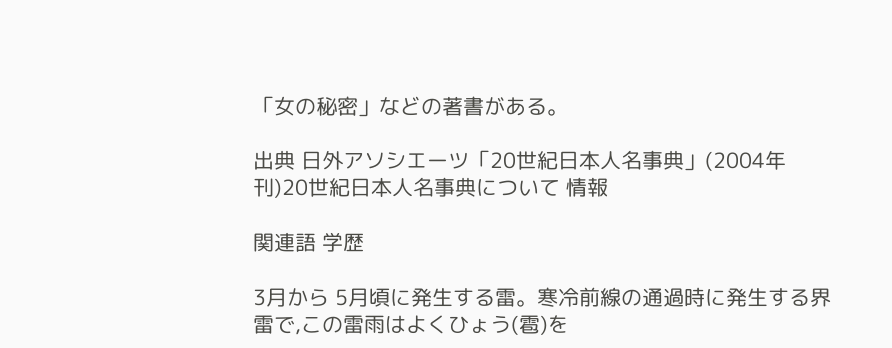「女の秘密」などの著書がある。

出典 日外アソシエーツ「20世紀日本人名事典」(2004年刊)20世紀日本人名事典について 情報

関連語 学歴

3月から 5月頃に発生する雷。寒冷前線の通過時に発生する界雷で,この雷雨はよくひょう(雹)を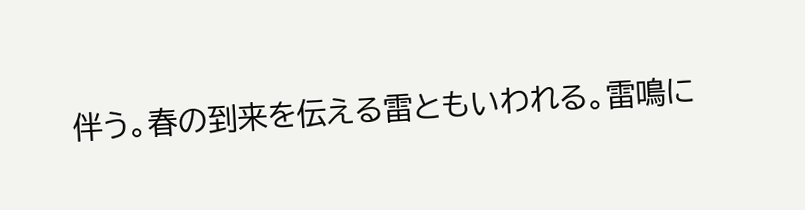伴う。春の到来を伝える雷ともいわれる。雷鳴に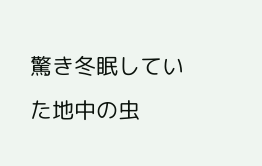驚き冬眠していた地中の虫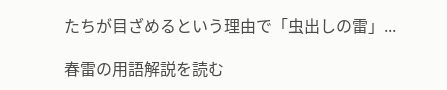たちが目ざめるという理由で「虫出しの雷」...

春雷の用語解説を読む